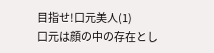目指せ!口元美人(1)
口元は顔の中の存在とし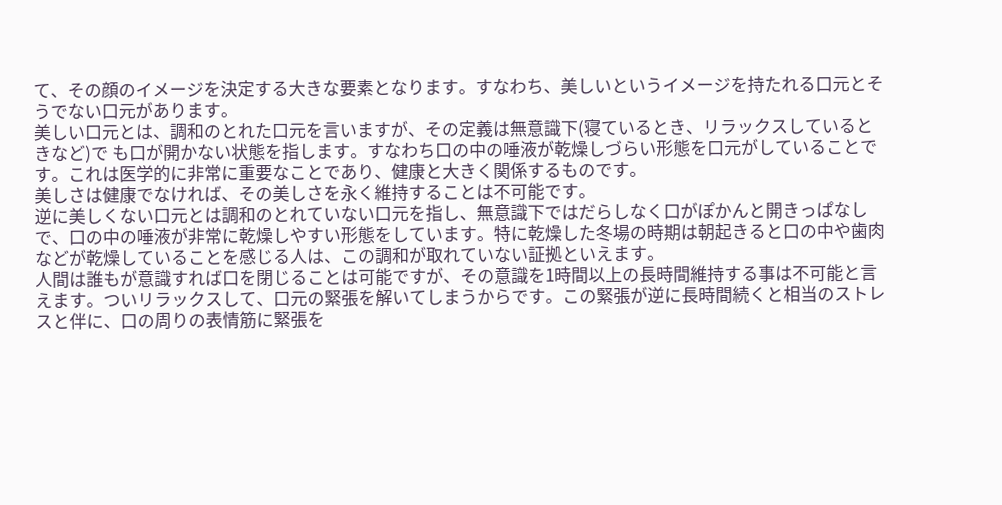て、その顔のイメージを決定する大きな要素となります。すなわち、美しいというイメージを持たれる口元とそうでない口元があります。
美しい口元とは、調和のとれた口元を言いますが、その定義は無意識下(寝ているとき、リラックスしているときなど)で も口が開かない状態を指します。すなわち口の中の唾液が乾燥しづらい形態を口元がしていることです。これは医学的に非常に重要なことであり、健康と大きく関係するものです。
美しさは健康でなければ、その美しさを永く維持することは不可能です。
逆に美しくない口元とは調和のとれていない口元を指し、無意識下ではだらしなく口がぽかんと開きっぱなしで、口の中の唾液が非常に乾燥しやすい形態をしています。特に乾燥した冬場の時期は朝起きると口の中や歯肉などが乾燥していることを感じる人は、この調和が取れていない証拠といえます。
人間は誰もが意識すれば口を閉じることは可能ですが、その意識を1時間以上の長時間維持する事は不可能と言えます。ついリラックスして、口元の緊張を解いてしまうからです。この緊張が逆に長時間続くと相当のストレスと伴に、口の周りの表情筋に緊張を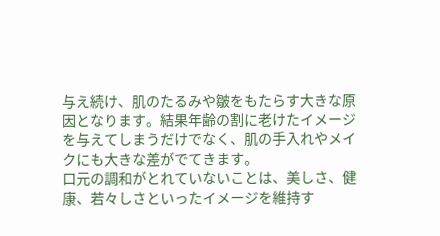与え続け、肌のたるみや皺をもたらす大きな原因となります。結果年齢の割に老けたイメージを与えてしまうだけでなく、肌の手入れやメイクにも大きな差がでてきます。
口元の調和がとれていないことは、美しさ、健康、若々しさといったイメージを維持す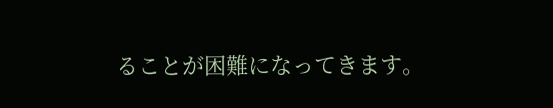ることが困難になってきます。